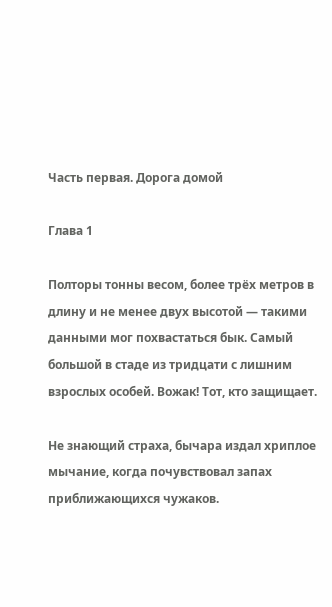Часть первая. Дорога домой

Глава 1

Полторы тонны весом, более трёх метров в длину и не менее двух высотой — такими данными мог похвастаться бык. Самый большой в стаде из тридцати с лишним взрослых особей. Вожак! Тот, кто защищает.

Не знающий страха, бычара издал хриплое мычание, когда почувствовал запах приближающихся чужаков.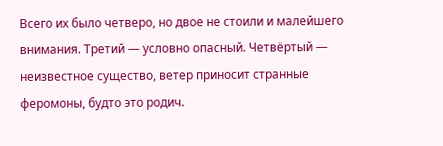Всего их было четверо, но двое не стоили и малейшего внимания. Третий — условно опасный. Четвёртый — неизвестное существо, ветер приносит странные феромоны, будто это родич.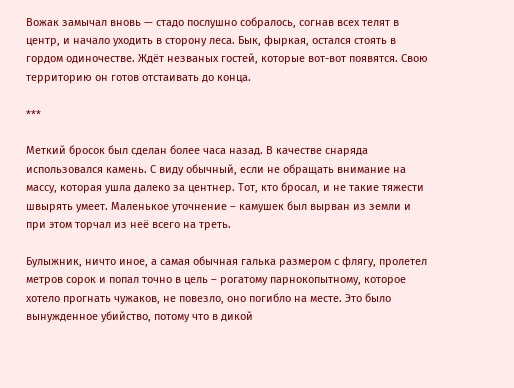Вожак замычал вновь — стадо послушно собралось, согнав всех телят в центр, и начало уходить в сторону леса. Бык, фыркая, остался стоять в гордом одиночестве. Ждёт незваных гостей, которые вот-вот появятся. Свою территорию он готов отстаивать до конца.

***

Меткий бросок был сделан более часа назад. В качестве снаряда использовался камень. С виду обычный, если не обращать внимание на массу, которая ушла далеко за центнер. Тот, кто бросал, и не такие тяжести швырять умеет. Маленькое уточнение – камушек был вырван из земли и при этом торчал из неё всего на треть.

Булыжник, ничто иное, а самая обычная галька размером с флягу, пролетел метров сорок и попал точно в цель – рогатому парнокопытному, которое хотело прогнать чужаков, не повезло, оно погибло на месте. Это было вынужденное убийство, потому что в дикой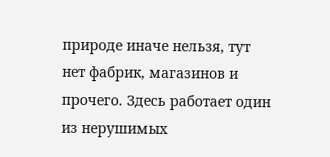природе иначе нельзя, тут нет фабрик, магазинов и прочего. Здесь работает один из нерушимых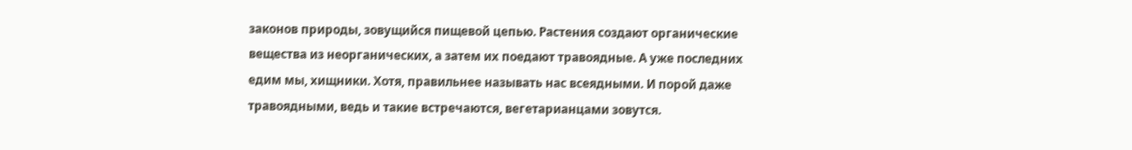законов природы, зовущийся пищевой цепью. Растения создают органические вещества из неорганических, а затем их поедают травоядные. А уже последних едим мы, хищники. Хотя, правильнее называть нас всеядными. И порой даже травоядными, ведь и такие встречаются, вегетарианцами зовутся.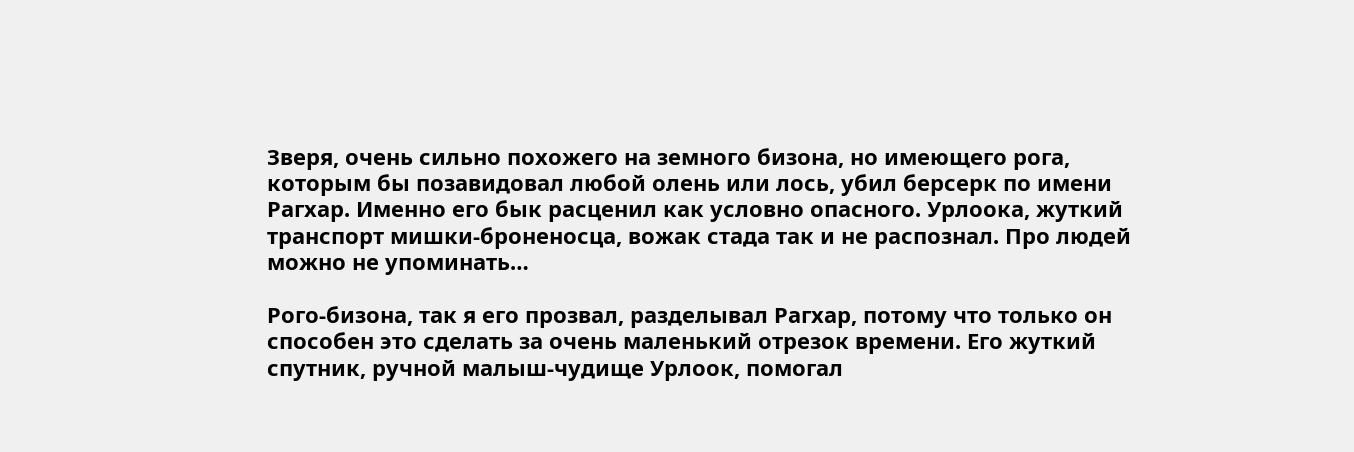Зверя, очень сильно похожего на земного бизона, но имеющего рога, которым бы позавидовал любой олень или лось, убил берсерк по имени Рагхар. Именно его бык расценил как условно опасного. Урлоока, жуткий транспорт мишки-броненосца, вожак стада так и не распознал. Про людей можно не упоминать…

Рого-бизона, так я его прозвал, разделывал Рагхар, потому что только он способен это сделать за очень маленький отрезок времени. Его жуткий спутник, ручной малыш-чудище Урлоок, помогал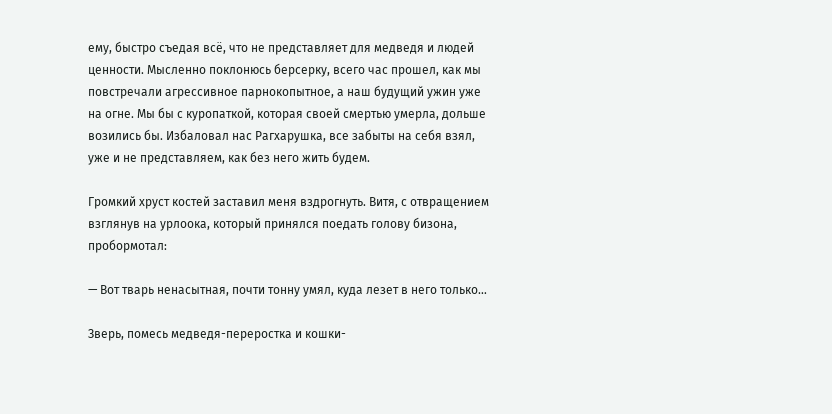ему, быстро съедая всё, что не представляет для медведя и людей ценности. Мысленно поклонюсь берсерку, всего час прошел, как мы повстречали агрессивное парнокопытное, а наш будущий ужин уже на огне. Мы бы с куропаткой, которая своей смертью умерла, дольше возились бы. Избаловал нас Рагхарушка, все забыты на себя взял, уже и не представляем, как без него жить будем.

Громкий хруст костей заставил меня вздрогнуть. Витя, с отвращением взглянув на урлоока, который принялся поедать голову бизона, пробормотал:

— Вот тварь ненасытная, почти тонну умял, куда лезет в него только…

Зверь, помесь медведя-переростка и кошки-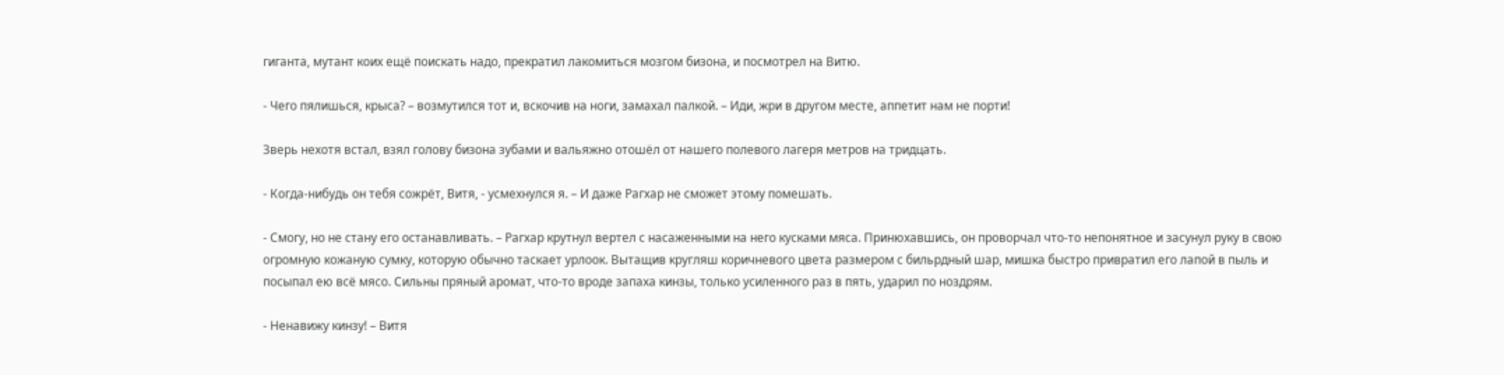гиганта, мутант коих ещё поискать надо, прекратил лакомиться мозгом бизона, и посмотрел на Витю.

- Чего пялишься, крыса? – возмутился тот и, вскочив на ноги, замахал палкой. – Иди, жри в другом месте, аппетит нам не порти!

Зверь нехотя встал, взял голову бизона зубами и вальяжно отошёл от нашего полевого лагеря метров на тридцать.

- Когда-нибудь он тебя сожрёт, Витя, - усмехнулся я. – И даже Рагхар не сможет этому помешать.

- Смогу, но не стану его останавливать. – Рагхар крутнул вертел с насаженными на него кусками мяса. Принюхавшись, он проворчал что-то непонятное и засунул руку в свою огромную кожаную сумку, которую обычно таскает урлоок. Вытащив кругляш коричневого цвета размером с бильрдный шар, мишка быстро привратил его лапой в пыль и посыпал ею всё мясо. Сильны пряный аромат, что-то вроде запаха кинзы, только усиленного раз в пять, ударил по ноздрям.

- Ненавижу кинзу! – Витя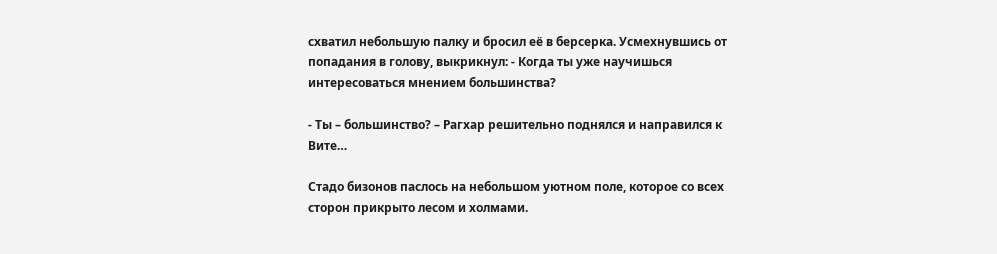схватил небольшую палку и бросил её в берсерка. Усмехнувшись от попадания в голову, выкрикнул: - Когда ты уже научишься интересоваться мнением большинства?

- Ты – большинство? – Рагхар решительно поднялся и направился к Вите…

Стадо бизонов паслось на небольшом уютном поле, которое со всех сторон прикрыто лесом и холмами.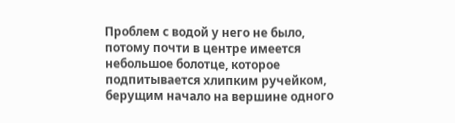Проблем с водой у него не было, потому почти в центре имеется небольшое болотце, которое подпитывается хлипким ручейком, берущим начало на вершине одного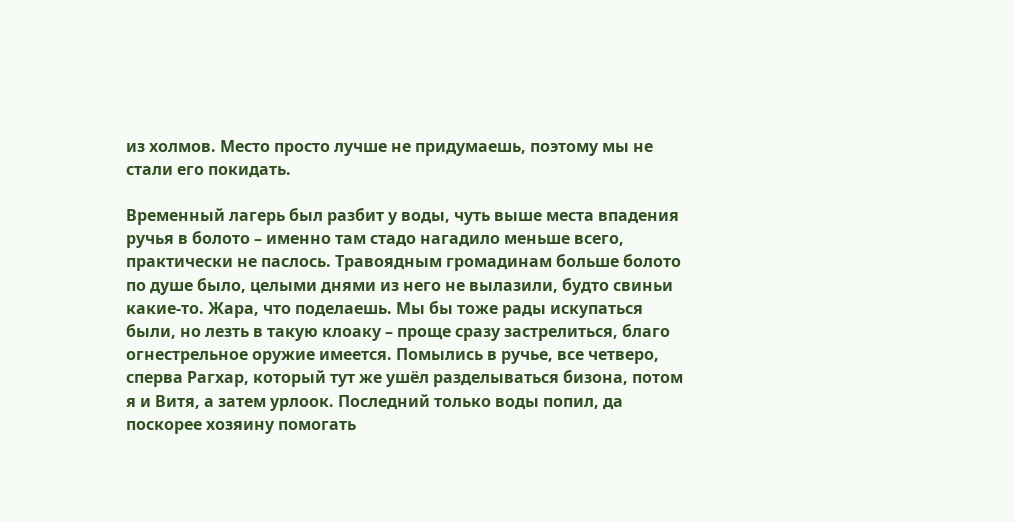из холмов. Место просто лучше не придумаешь, поэтому мы не стали его покидать.

Временный лагерь был разбит у воды, чуть выше места впадения ручья в болото – именно там стадо нагадило меньше всего, практически не паслось. Травоядным громадинам больше болото по душе было, целыми днями из него не вылазили, будто свиньи какие-то. Жара, что поделаешь. Мы бы тоже рады искупаться были, но лезть в такую клоаку – проще сразу застрелиться, благо огнестрельное оружие имеется. Помылись в ручье, все четверо, сперва Рагхар, который тут же ушёл разделываться бизона, потом я и Витя, а затем урлоок. Последний только воды попил, да поскорее хозяину помогать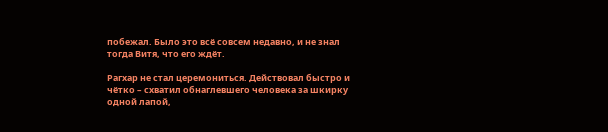побежал. Было это всё совсем недавно, и не знал тогда Витя, что его ждёт.

Рагхар не стал церемониться. Действовал быстро и чётко – схватил обнаглевшего человека за шкирку одной лапой,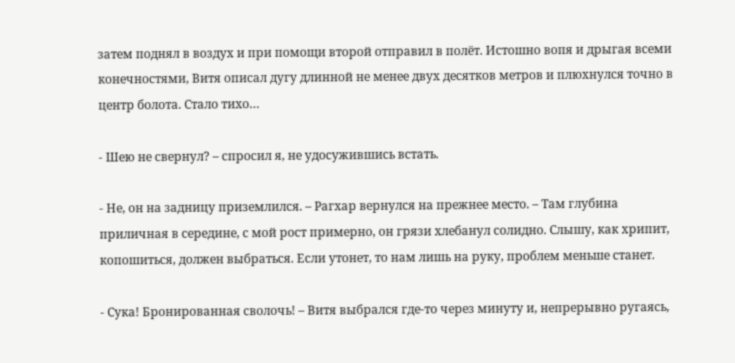затем поднял в воздух и при помощи второй отправил в полёт. Истошно вопя и дрыгая всеми конечностями, Витя описал дугу длинной не менее двух десятков метров и плюхнулся точно в центр болота. Стало тихо…

- Шею не свернул? – спросил я, не удосужившись встать.

- Не, он на задницу приземлился. – Рагхар вернулся на прежнее место. – Там глубина приличная в середине, с мой рост примерно, он грязи хлебанул солидно. Слышу, как хрипит, копошиться, должен выбраться. Если утонет, то нам лишь на руку, проблем меньше станет.

- Сука! Бронированная сволочь! – Витя выбрался где-то через минуту и, непрерывно ругаясь,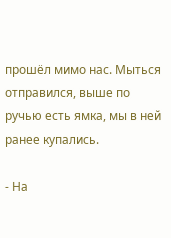прошёл мимо нас. Мыться отправился, выше по ручью есть ямка, мы в ней ранее купались.

- На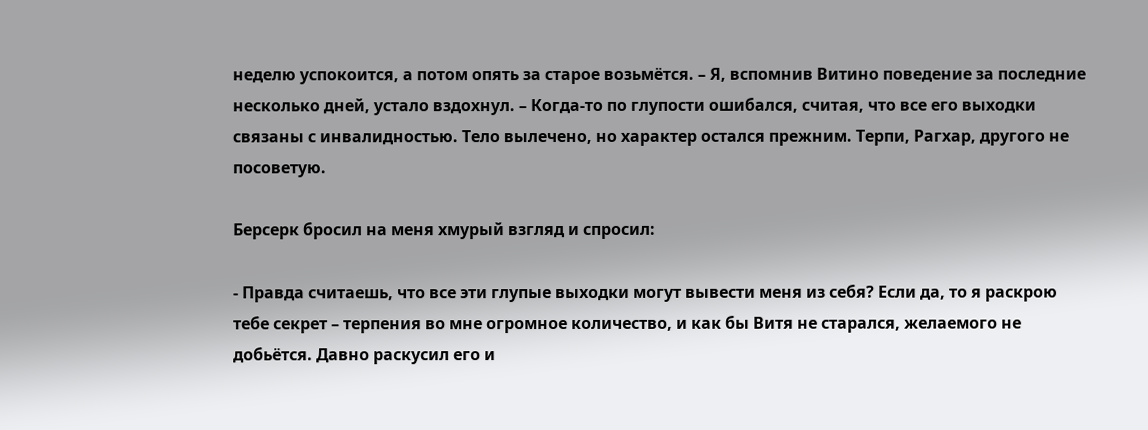неделю успокоится, а потом опять за старое возьмётся. – Я, вспомнив Витино поведение за последние несколько дней, устало вздохнул. – Когда-то по глупости ошибался, считая, что все его выходки связаны с инвалидностью. Тело вылечено, но характер остался прежним. Терпи, Рагхар, другого не посоветую.

Берсерк бросил на меня хмурый взгляд и спросил:

- Правда считаешь, что все эти глупые выходки могут вывести меня из себя? Если да, то я раскрою тебе секрет – терпения во мне огромное количество, и как бы Витя не старался, желаемого не добьётся. Давно раскусил его и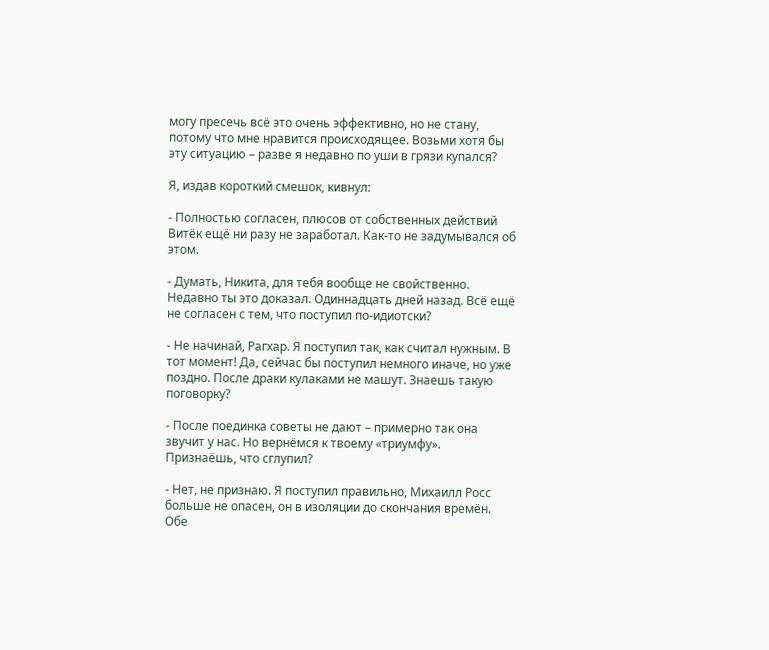могу пресечь всё это очень эффективно, но не стану, потому что мне нравится происходящее. Возьми хотя бы эту ситуацию – разве я недавно по уши в грязи купался?

Я, издав короткий смешок, кивнул:

- Полностью согласен, плюсов от собственных действий Витёк ещё ни разу не заработал. Как-то не задумывался об этом.

- Думать, Никита, для тебя вообще не свойственно. Недавно ты это доказал. Одиннадцать дней назад. Всё ещё не согласен с тем, что поступил по-идиотски?

- Не начинай, Рагхар. Я поступил так, как считал нужным. В тот момент! Да, сейчас бы поступил немного иначе, но уже поздно. После драки кулаками не машут. Знаешь такую поговорку?

- После поединка советы не дают – примерно так она звучит у нас. Но вернёмся к твоему «триумфу». Признаёшь, что сглупил?

- Нет, не признаю. Я поступил правильно, Михаилл Росс больше не опасен, он в изоляции до скончания времён. Обе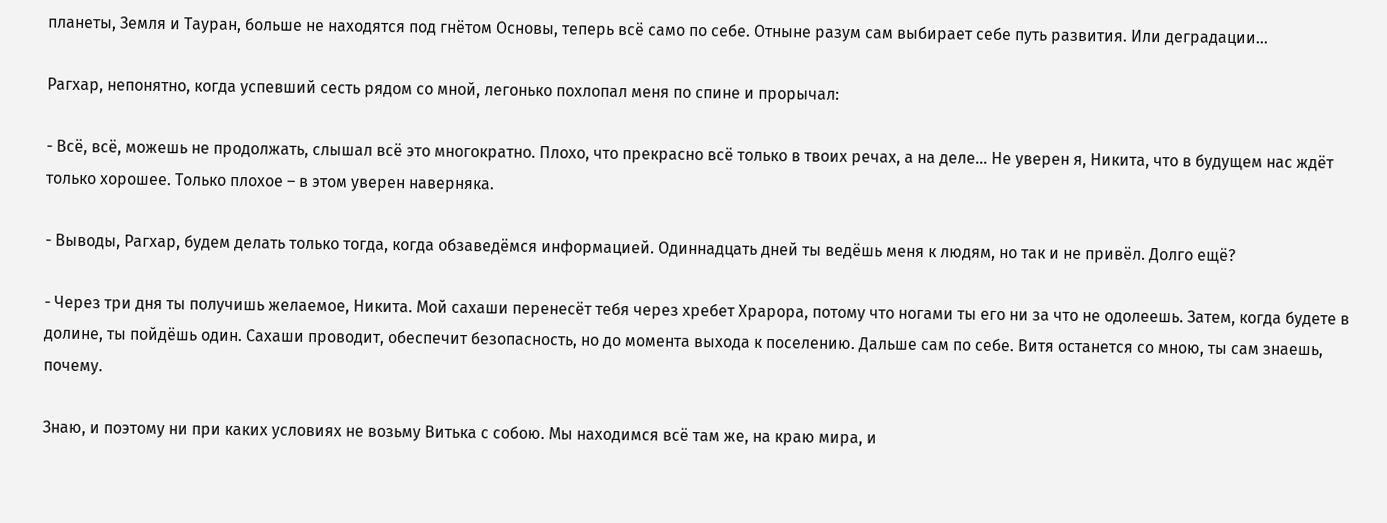планеты, Земля и Тауран, больше не находятся под гнётом Основы, теперь всё само по себе. Отныне разум сам выбирает себе путь развития. Или деградации…

Рагхар, непонятно, когда успевший сесть рядом со мной, легонько похлопал меня по спине и прорычал:

- Всё, всё, можешь не продолжать, слышал всё это многократно. Плохо, что прекрасно всё только в твоих речах, а на деле… Не уверен я, Никита, что в будущем нас ждёт только хорошее. Только плохое – в этом уверен наверняка.

- Выводы, Рагхар, будем делать только тогда, когда обзаведёмся информацией. Одиннадцать дней ты ведёшь меня к людям, но так и не привёл. Долго ещё?

- Через три дня ты получишь желаемое, Никита. Мой сахаши перенесёт тебя через хребет Храрора, потому что ногами ты его ни за что не одолеешь. Затем, когда будете в долине, ты пойдёшь один. Сахаши проводит, обеспечит безопасность, но до момента выхода к поселению. Дальше сам по себе. Витя останется со мною, ты сам знаешь, почему.

Знаю, и поэтому ни при каких условиях не возьму Витька с собою. Мы находимся всё там же, на краю мира, и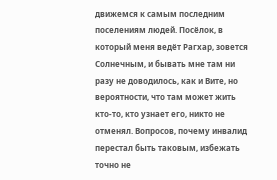движемся к самым последним поселениям людей. Посёлок, в который меня ведёт Рагхар, зовется Солнечным, и бывать мне там ни разу не доводилось, как и Вите, но вероятности, что там может жить кто-то, кто узнает его, никто не отменял. Вопросов, почему инвалид перестал быть таковым, избежать точно не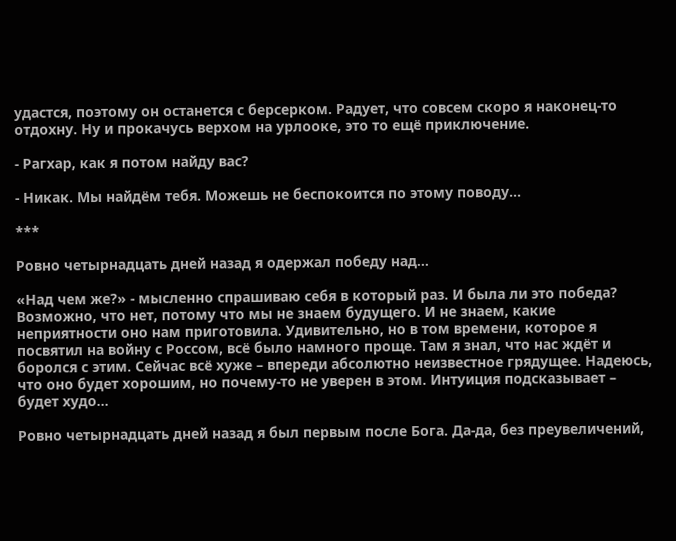удастся, поэтому он останется с берсерком. Радует, что совсем скоро я наконец-то отдохну. Ну и прокачусь верхом на урлооке, это то ещё приключение.

- Рагхар, как я потом найду вас?

- Никак. Мы найдём тебя. Можешь не беспокоится по этому поводу…

***

Ровно четырнадцать дней назад я одержал победу над…

«Над чем же?» - мысленно спрашиваю себя в который раз. И была ли это победа? Возможно, что нет, потому что мы не знаем будущего. И не знаем, какие неприятности оно нам приготовила. Удивительно, но в том времени, которое я посвятил на войну с Россом, всё было намного проще. Там я знал, что нас ждёт и боролся с этим. Сейчас всё хуже – впереди абсолютно неизвестное грядущее. Надеюсь, что оно будет хорошим, но почему-то не уверен в этом. Интуиция подсказывает – будет худо…

Ровно четырнадцать дней назад я был первым после Бога. Да-да, без преувеличений,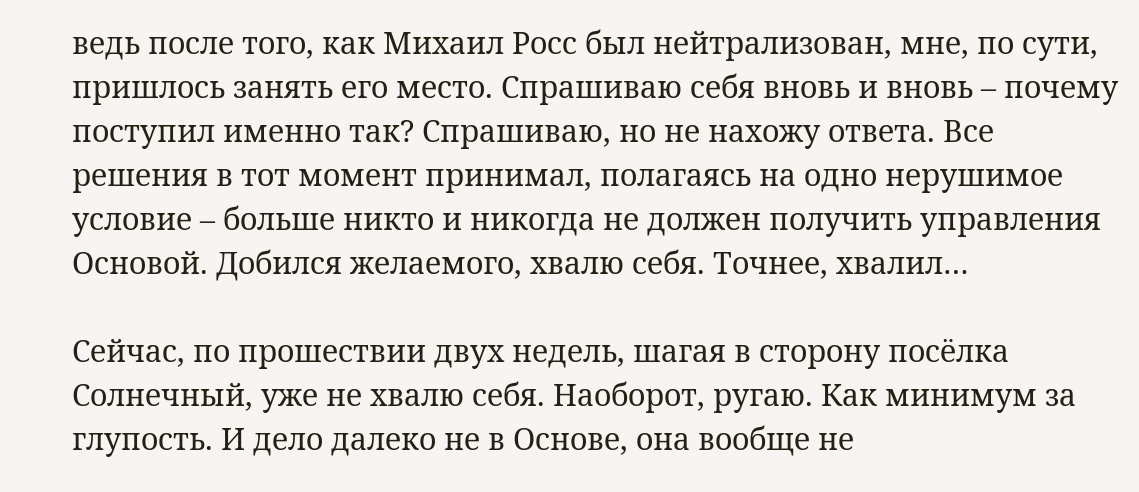ведь после того, как Михаил Росс был нейтрализован, мне, по сути, пришлось занять его место. Спрашиваю себя вновь и вновь – почему поступил именно так? Спрашиваю, но не нахожу ответа. Все решения в тот момент принимал, полагаясь на одно нерушимое условие – больше никто и никогда не должен получить управления Основой. Добился желаемого, хвалю себя. Точнее, хвалил…

Сейчас, по прошествии двух недель, шагая в сторону посёлка Солнечный, уже не хвалю себя. Наоборот, ругаю. Как минимум за глупость. И дело далеко не в Основе, она вообще не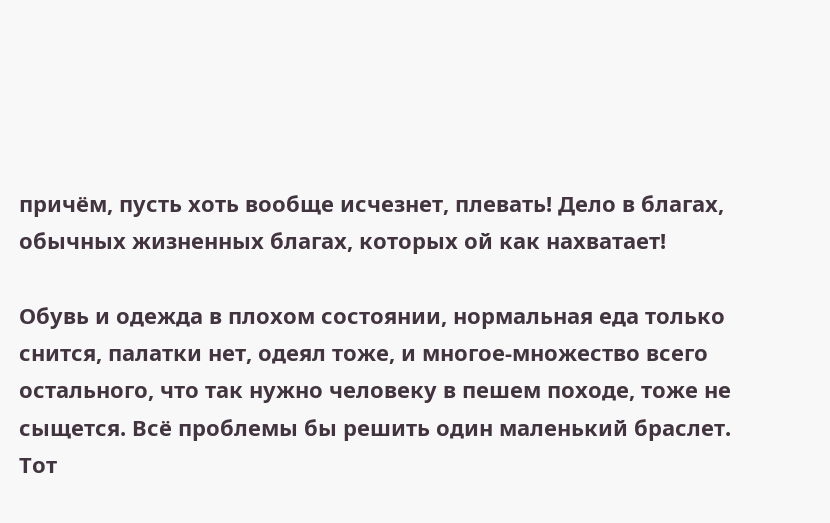причём, пусть хоть вообще исчезнет, плевать! Дело в благах, обычных жизненных благах, которых ой как нахватает!

Обувь и одежда в плохом состоянии, нормальная еда только снится, палатки нет, одеял тоже, и многое-множество всего остального, что так нужно человеку в пешем походе, тоже не сыщется. Всё проблемы бы решить один маленький браслет. Тот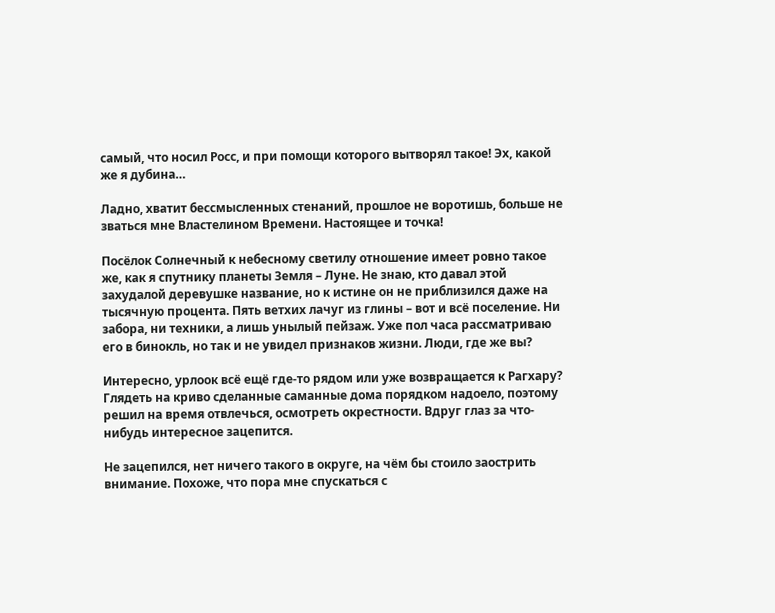самый, что носил Росс, и при помощи которого вытворял такое! Эх, какой же я дубина…

Ладно, хватит бессмысленных стенаний, прошлое не воротишь, больше не зваться мне Властелином Времени. Настоящее и точка!

Посёлок Солнечный к небесному светилу отношение имеет ровно такое же, как я спутнику планеты Земля – Луне. Не знаю, кто давал этой захудалой деревушке название, но к истине он не приблизился даже на тысячную процента. Пять ветхих лачуг из глины – вот и всё поселение. Ни забора, ни техники, а лишь унылый пейзаж. Уже пол часа рассматриваю его в бинокль, но так и не увидел признаков жизни. Люди, где же вы?

Интересно, урлоок всё ещё где-то рядом или уже возвращается к Рагхару? Глядеть на криво сделанные саманные дома порядком надоело, поэтому решил на время отвлечься, осмотреть окрестности. Вдруг глаз за что-нибудь интересное зацепится.

Не зацепился, нет ничего такого в округе, на чём бы стоило заострить внимание. Похоже, что пора мне спускаться с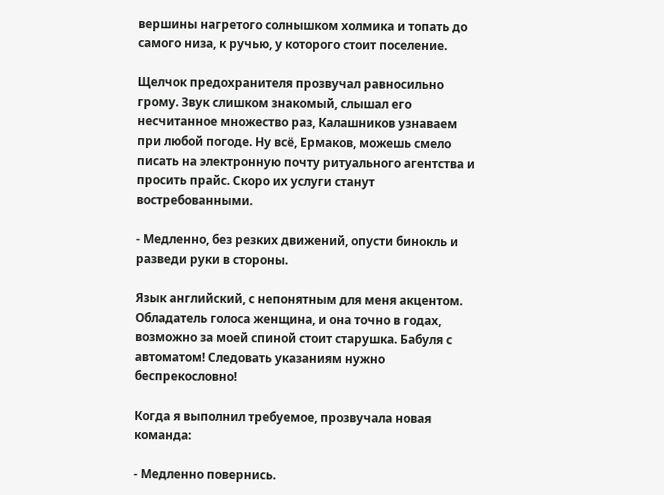вершины нагретого солнышком холмика и топать до самого низа, к ручью, у которого стоит поселение.

Щелчок предохранителя прозвучал равносильно грому. Звук слишком знакомый, слышал его несчитанное множество раз, Калашников узнаваем при любой погоде. Ну всё, Ермаков, можешь смело писать на электронную почту ритуального агентства и просить прайс. Скоро их услуги станут востребованными.

- Медленно, без резких движений, опусти бинокль и разведи руки в стороны.

Язык английский, с непонятным для меня акцентом. Обладатель голоса женщина, и она точно в годах, возможно за моей спиной стоит старушка. Бабуля с автоматом! Следовать указаниям нужно беспрекословно!

Когда я выполнил требуемое, прозвучала новая команда:

- Медленно повернись.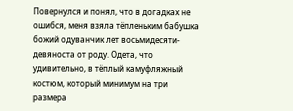Повернулся и понял, что в догадках не ошибся, меня взяла тёпленьким бабушка божий одуванчик лет восьмидесяти-девяноста от роду. Одета, что удивительно, в тёплый камуфляжный костюм, который минимум на три размера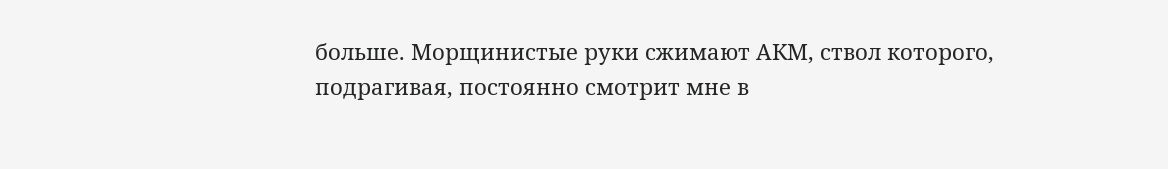больше. Морщинистые руки сжимают АКМ, ствол которого, подрагивая, постоянно смотрит мне в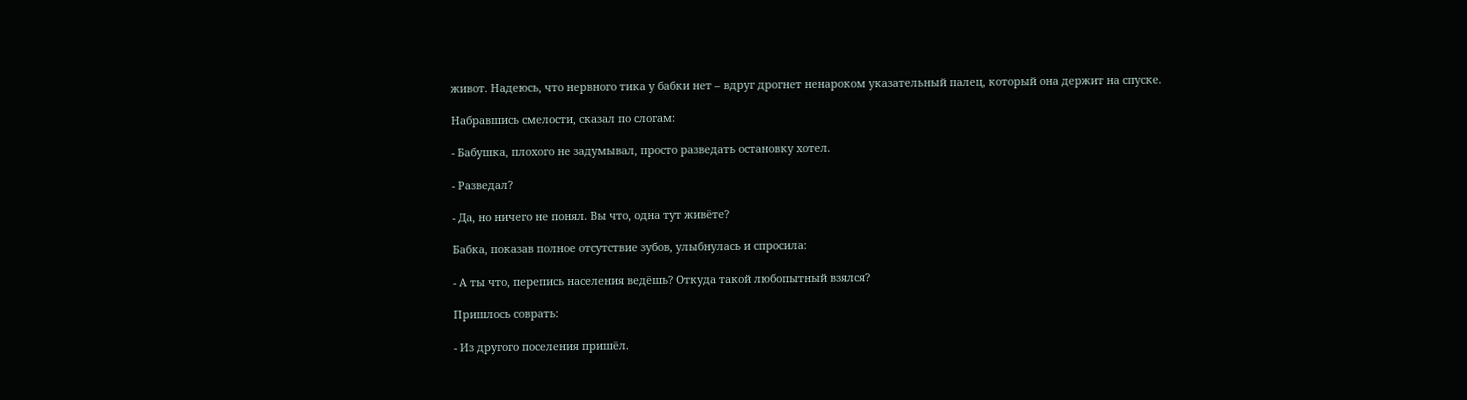живот. Надеюсь, что нервного тика у бабки нет – вдруг дрогнет ненароком указательный палец, который она держит на спуске.

Набравшись смелости, сказал по слогам:

- Бабушка, плохого не задумывал, просто разведать остановку хотел.

- Разведал?

- Да, но ничего не понял. Вы что, одна тут живёте?

Бабка, показав полное отсутствие зубов, улыбнулась и спросила:

- А ты что, перепись населения ведёшь? Откуда такой любопытный взялся?

Пришлось соврать:

- Из другого поселения пришёл.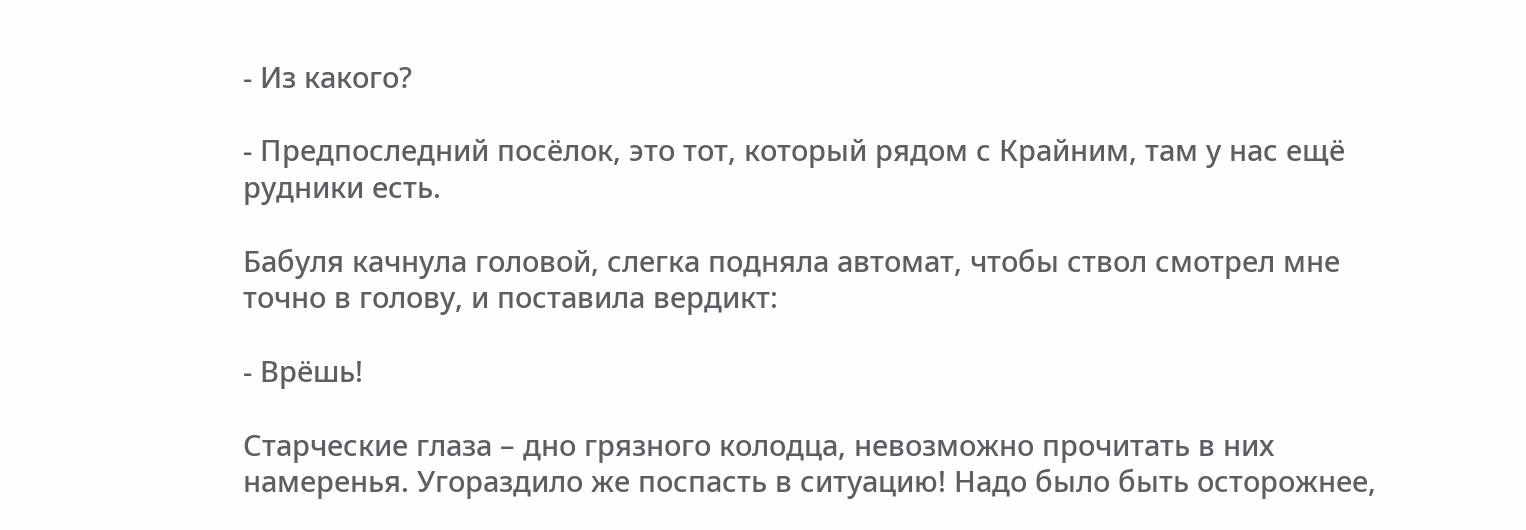- Из какого?

- Предпоследний посёлок, это тот, который рядом с Крайним, там у нас ещё рудники есть.

Бабуля качнула головой, слегка подняла автомат, чтобы ствол смотрел мне точно в голову, и поставила вердикт:

- Врёшь!

Старческие глаза – дно грязного колодца, невозможно прочитать в них намеренья. Угораздило же поспасть в ситуацию! Надо было быть осторожнее,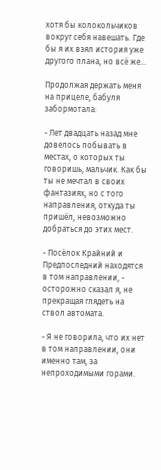хотя бы колокольчиков вокруг себя навешать. Где бы я их взял история уже другого плана, но всё же…

Продолжая держать меня на прицеле, бабуля забормотала:

- Лет двадцать назад мне довелось побывать в местах, о которых ты говоришь, мальчик. Как бы ты не мечтал в своих фантазиях, но с того направления, откуда ты пришёл, невозможно добраться до этих мест.

- Посёлок Крайний и Предпоследний находятся в том направлении, - осторожно сказал я, не прекращая глядеть на ствол автомата.

- Я не говорила, что их нет в том направлении, они именно там, за непроходимыми горами.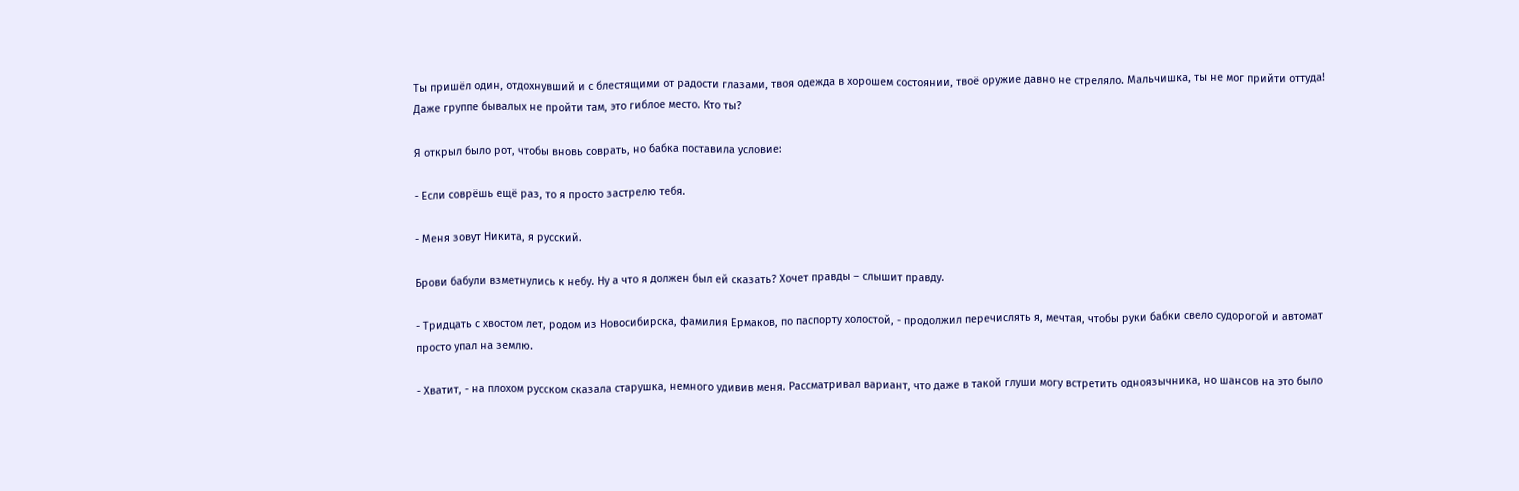Ты пришёл один, отдохнувший и с блестящими от радости глазами, твоя одежда в хорошем состоянии, твоё оружие давно не стреляло. Мальчишка, ты не мог прийти оттуда! Даже группе бывалых не пройти там, это гиблое место. Кто ты?

Я открыл было рот, чтобы вновь соврать, но бабка поставила условие:

- Если соврёшь ещё раз, то я просто застрелю тебя.

- Меня зовут Никита, я русский.

Брови бабули взметнулись к небу. Ну а что я должен был ей сказать? Хочет правды – слышит правду.

- Тридцать с хвостом лет, родом из Новосибирска, фамилия Ермаков, по паспорту холостой, - продолжил перечислять я, мечтая, чтобы руки бабки свело судорогой и автомат просто упал на землю.

- Хватит, - на плохом русском сказала старушка, немного удивив меня. Рассматривал вариант, что даже в такой глуши могу встретить одноязычника, но шансов на это было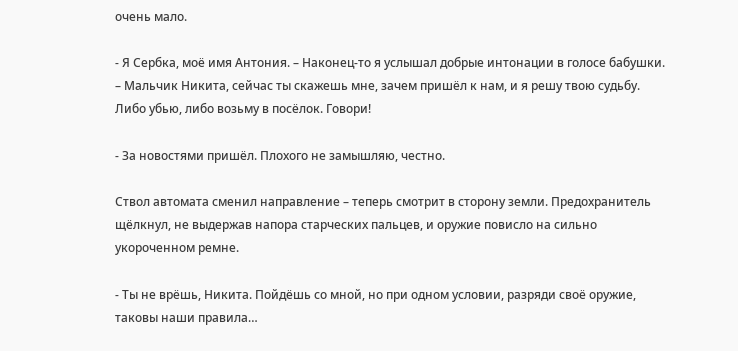очень мало.

- Я Сербка, моё имя Антония. – Наконец-то я услышал добрые интонации в голосе бабушки. – Мальчик Никита, сейчас ты скажешь мне, зачем пришёл к нам, и я решу твою судьбу. Либо убью, либо возьму в посёлок. Говори!

- За новостями пришёл. Плохого не замышляю, честно.

Ствол автомата сменил направление – теперь смотрит в сторону земли. Предохранитель щёлкнул, не выдержав напора старческих пальцев, и оружие повисло на сильно укороченном ремне.

- Ты не врёшь, Никита. Пойдёшь со мной, но при одном условии, разряди своё оружие, таковы наши правила…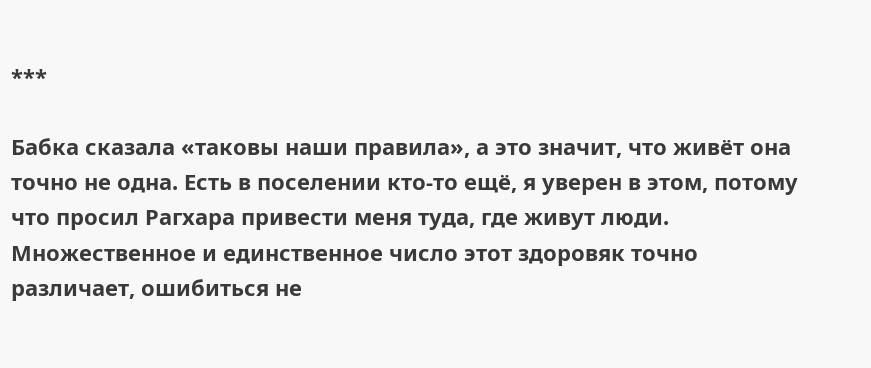***

Бабка сказала «таковы наши правила», а это значит, что живёт она точно не одна. Есть в поселении кто-то ещё, я уверен в этом, потому что просил Рагхара привести меня туда, где живут люди. Множественное и единственное число этот здоровяк точно различает, ошибиться не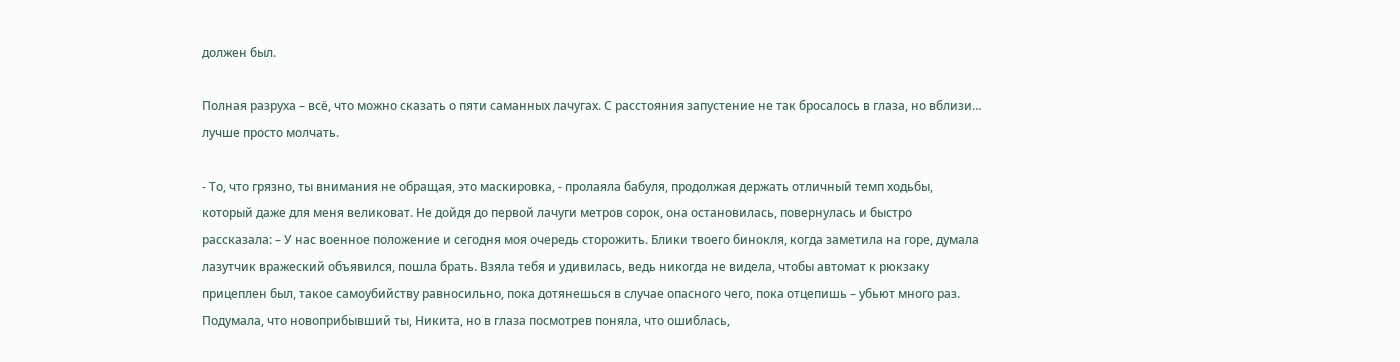должен был.

Полная разруха – всё, что можно сказать о пяти саманных лачугах. С расстояния запустение не так бросалось в глаза, но вблизи… лучше просто молчать.

- То, что грязно, ты внимания не обращая, это маскировка, - пролаяла бабуля, продолжая держать отличный темп ходьбы, который даже для меня великоват. Не дойдя до первой лачуги метров сорок, она остановилась, повернулась и быстро рассказала: – У нас военное положение и сегодня моя очередь сторожить. Блики твоего бинокля, когда заметила на горе, думала лазутчик вражеский объявился, пошла брать. Взяла тебя и удивилась, ведь никогда не видела, чтобы автомат к рюкзаку прицеплен был, такое самоубийству равносильно, пока дотянешься в случае опасного чего, пока отцепишь – убьют много раз. Подумала, что новоприбывший ты, Никита, но в глаза посмотрев поняла, что ошиблась,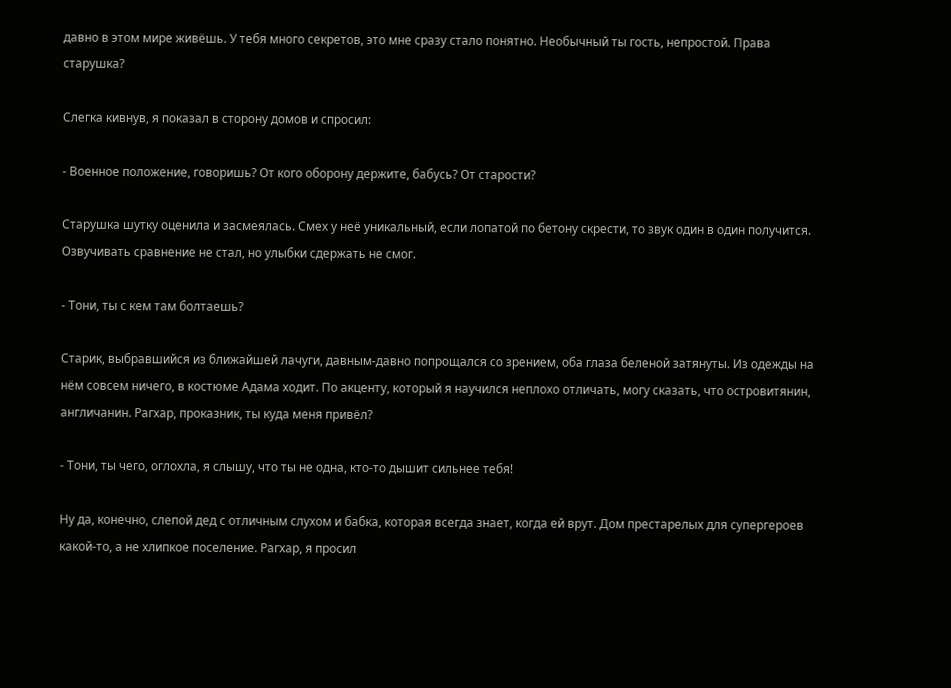давно в этом мире живёшь. У тебя много секретов, это мне сразу стало понятно. Необычный ты гость, непростой. Права старушка?

Слегка кивнув, я показал в сторону домов и спросил:

- Военное положение, говоришь? От кого оборону держите, бабусь? От старости?

Старушка шутку оценила и засмеялась. Смех у неё уникальный, если лопатой по бетону скрести, то звук один в один получится. Озвучивать сравнение не стал, но улыбки сдержать не смог.

- Тони, ты с кем там болтаешь?

Старик, выбравшийся из ближайшей лачуги, давным-давно попрощался со зрением, оба глаза беленой затянуты. Из одежды на нём совсем ничего, в костюме Адама ходит. По акценту, который я научился неплохо отличать, могу сказать, что островитянин, англичанин. Рагхар, проказник, ты куда меня привёл?

- Тони, ты чего, оглохла, я слышу, что ты не одна, кто-то дышит сильнее тебя!

Ну да, конечно, слепой дед с отличным слухом и бабка, которая всегда знает, когда ей врут. Дом престарелых для супергероев какой-то, а не хлипкое поселение. Рагхар, я просил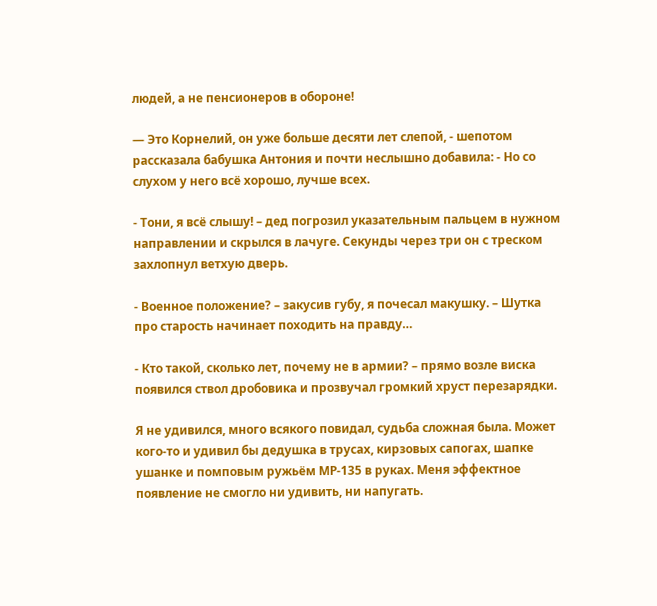людей, а не пенсионеров в обороне!

— Это Корнелий, он уже больше десяти лет слепой, - шепотом рассказала бабушка Антония и почти неслышно добавила: - Но со слухом у него всё хорошо, лучше всех.

- Тони, я всё слышу! – дед погрозил указательным пальцем в нужном направлении и скрылся в лачуге. Секунды через три он с треском захлопнул ветхую дверь.

- Военное положение? – закусив губу, я почесал макушку. – Шутка про старость начинает походить на правду…

- Кто такой, сколько лет, почему не в армии? – прямо возле виска появился ствол дробовика и прозвучал громкий хруст перезарядки.

Я не удивился, много всякого повидал, судьба сложная была. Может кого-то и удивил бы дедушка в трусах, кирзовых сапогах, шапке ушанке и помповым ружьём МР-135 в руках. Меня эффектное появление не смогло ни удивить, ни напугать.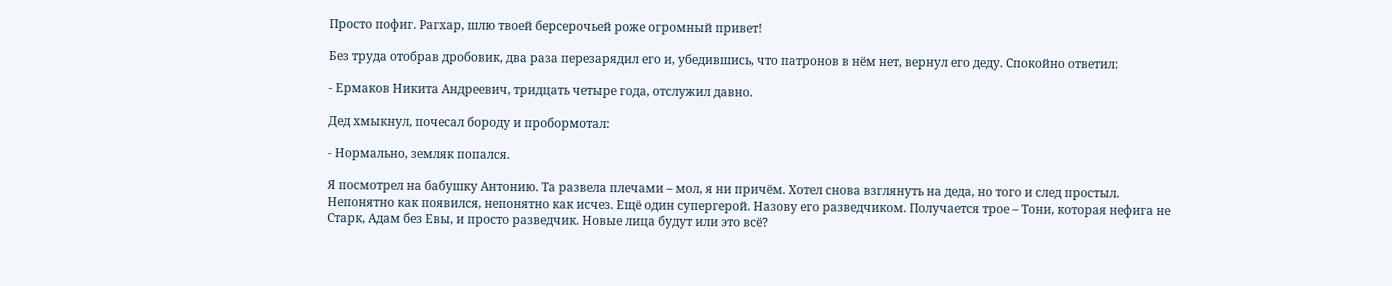Просто пофиг. Рагхар, шлю твоей берсерочьей роже огромный привет!

Без труда отобрав дробовик, два раза перезарядил его и, убедившись, что патронов в нём нет, вернул его деду. Спокойно ответил:

- Ермаков Никита Андреевич, тридцать четыре года, отслужил давно.

Дед хмыкнул, почесал бороду и пробормотал:

- Нормально, земляк попался.

Я посмотрел на бабушку Антонию. Та развела плечами – мол, я ни причём. Хотел снова взглянуть на деда, но того и след простыл. Непонятно как появился, непонятно как исчез. Ещё один супергерой. Назову его разведчиком. Получается трое – Тони, которая нефига не Старк, Адам без Евы, и просто разведчик. Новые лица будут или это всё?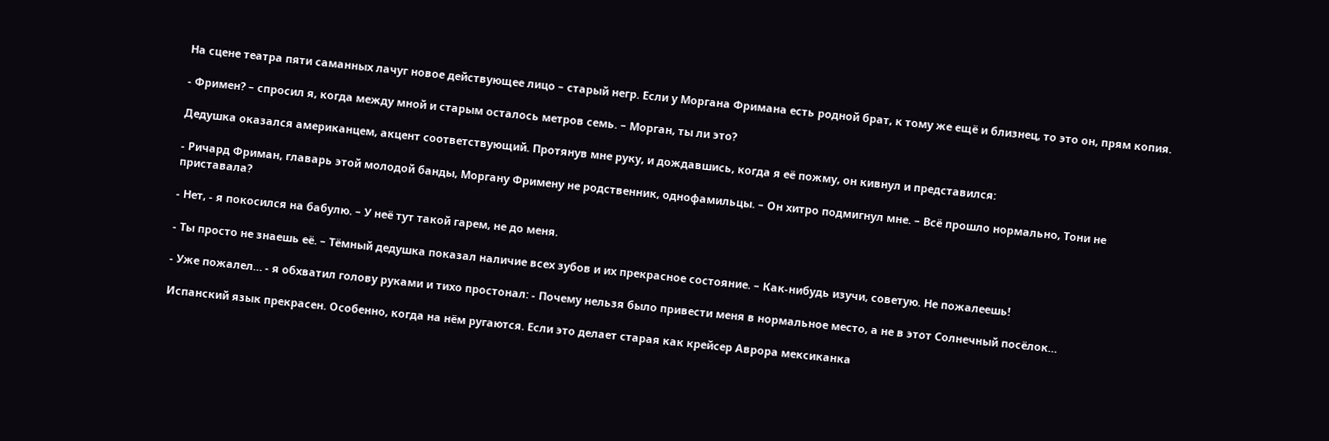На сцене театра пяти саманных лачуг новое действующее лицо – старый негр. Если у Моргана Фримана есть родной брат, к тому же ещё и близнец, то это он, прям копия.

- Фримен? – спросил я, когда между мной и старым осталось метров семь. – Морган, ты ли это?

Дедушка оказался американцем, акцент соответствующий. Протянув мне руку, и дождавшись, когда я её пожму, он кивнул и представился:

- Ричард Фриман, главарь этой молодой банды, Моргану Фримену не родственник, однофамильцы. – Он хитро подмигнул мне. – Всё прошло нормально, Тони не приставала?

- Нет, - я покосился на бабулю. – У неё тут такой гарем, не до меня.

- Ты просто не знаешь её. – Тёмный дедушка показал наличие всех зубов и их прекрасное состояние. – Как-нибудь изучи, советую. Не пожалеешь!

- Уже пожалел… - я обхватил голову руками и тихо простонал: - Почему нельзя было привести меня в нормальное место, а не в этот Солнечный посёлок…

Испанский язык прекрасен. Особенно, когда на нём ругаются. Если это делает старая как крейсер Аврора мексиканка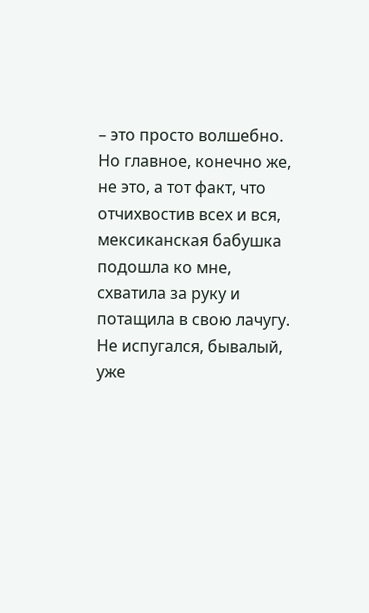– это просто волшебно. Но главное, конечно же, не это, а тот факт, что отчихвостив всех и вся, мексиканская бабушка подошла ко мне, схватила за руку и потащила в свою лачугу. Не испугался, бывалый, уже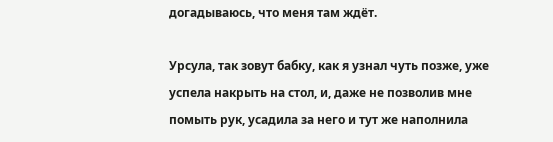догадываюсь, что меня там ждёт.

Урсула, так зовут бабку, как я узнал чуть позже, уже успела накрыть на стол, и, даже не позволив мне помыть рук, усадила за него и тут же наполнила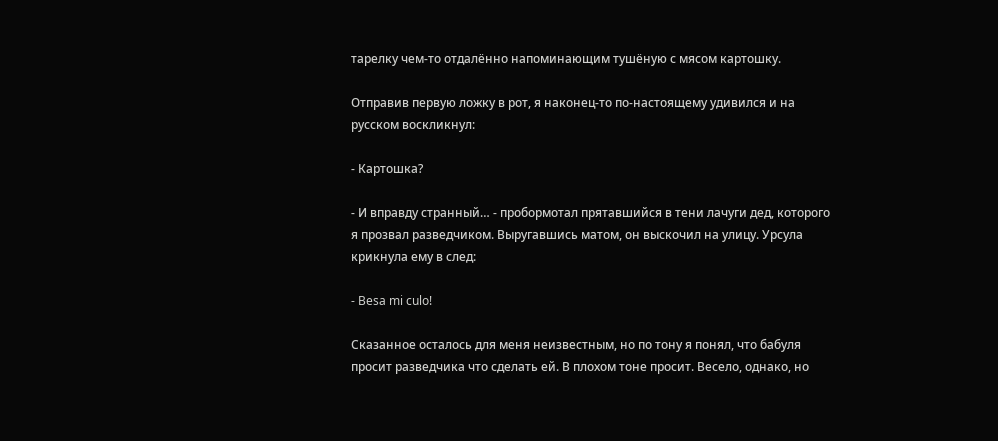тарелку чем-то отдалённо напоминающим тушёную с мясом картошку.

Отправив первую ложку в рот, я наконец-то по-настоящему удивился и на русском воскликнул:

- Картошка?

- И вправду странный… - пробормотал прятавшийся в тени лачуги дед, которого я прозвал разведчиком. Выругавшись матом, он выскочил на улицу. Урсула крикнула ему в след:

- Besa mi culo!

Сказанное осталось для меня неизвестным, но по тону я понял, что бабуля просит разведчика что сделать ей. В плохом тоне просит. Весело, однако, но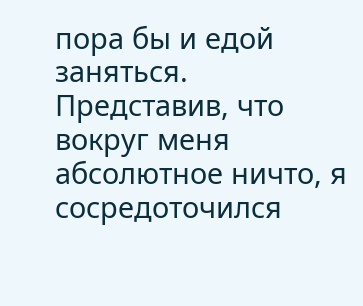пора бы и едой заняться. Представив, что вокруг меня абсолютное ничто, я сосредоточился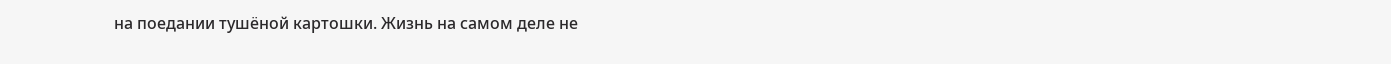на поедании тушёной картошки. Жизнь на самом деле не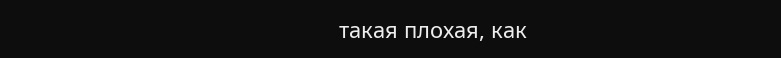такая плохая, как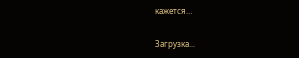кажется…

Загрузка...